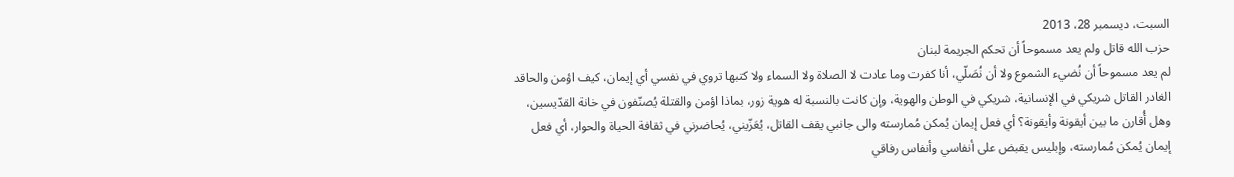السبت، ديسمبر 28، 2013
حزب الله قاتل ولم يعد مسموحاً أن تحكم الجريمة لبنان
لم يعد مسموحاً أن نُضيء الشموع ولا أن نُصَلّي، أنا كفرت وما عادت لا الصلاة ولا السماء ولا كتبها تروي في نفسي أي إيمان، كيف اؤمن والحاقد الغادر القاتل شريكي في الإنسانية، شريكي في الوطن والهوية، وإن كانت بالنسبة له هوية زور، بماذا اؤمن والقتلة يُصنّفون في خانة القدّيسين، وهل أُقارن ما بين أيقونة وأيقونة؟ أي فعل إيمان يُمكن مُمارسته والى جانبي يقف القاتل، يُعَزّيني، يُحاضرني في ثقافة الحياة والحوار، أي فعل إيمان يُمكن مُمارسته، وإبليس يقبض على أنفاسي وأنفاس رفاقي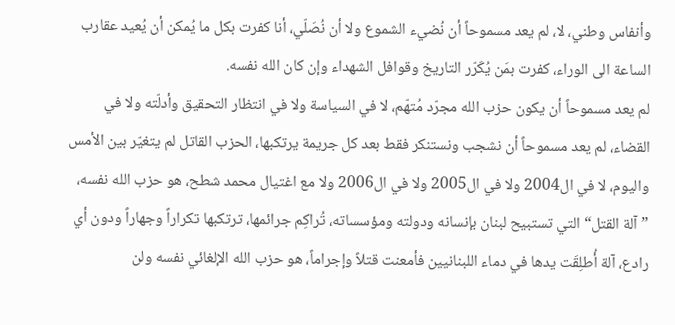وأنفاس وطني، لا، لم يعد مسموحاً أن نُضيء الشموع ولا أن نُصَلّي، أنا كفرت بكل ما يُمكن أن يُعيد عقارب الساعة الى الوراء، كفرت بمَن يُكَرّر التاريخ وقوافل الشهداء وإن كان الله نفسه.
لم يعد مسموحاً أن يكون حزب الله مجرّد مُتهّم، لا في السياسة ولا في انتظار التحقيق وأدلّته ولا في القضاء، لم يعد مسموحاً أن نشجب ونستنكر فقط بعد كل جريمة يرتكبها، الحزب القاتل لم يتغيّر بين الأمس واليوم، لا في ال2004 ولا في ال2005 ولا في ال2006 ولا مع اغتيال محمد شطح، هو حزب الله نفسه، ”آلة القتل“ التي تستبيح لبنان بإنسانه ودولته ومؤسساته، تُراكِم جرائمها، ترتكبها تكراراً وجهاراً ودون أي رادع، آلة أُطلِقَت يدها في دماء اللبنانيين فأمعنت قتلاً وإجراماً، هو حزب الله الإلغائي نفسه ولن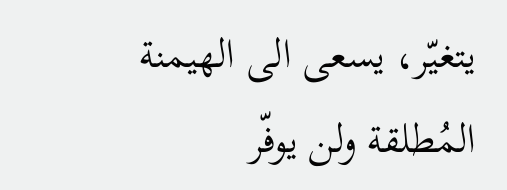يتغيّر، يسعى الى الهيمنة المُطلقة ولن يوفّر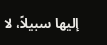إليها سبيلاً، لا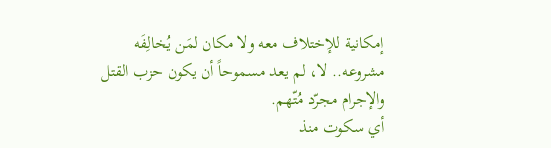إمكانية للإختلاف معه ولا مكان لمَن يُخالِفَه مشروعه.. لا، لم يعد مسموحاً أن يكون حزب القتل والإجرام مجرّد مُتّهم.
أي سكوت منذ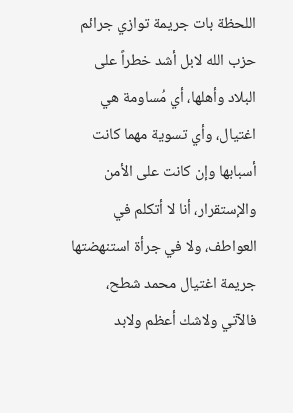اللحظة بات جريمة توازي جرائم حزب الله لابل أشد خطراً على البلاد وأهلها، أي مُساومة هي اغتيال، وأي تسوية مهما كانت أسبابها وإن كانت على الأمن والإستقرار، أنا لا أتكلم في العواطف، ولا في جرأة استنهضتها جريمة اغتيال محمد شطح، فالآتي ولاشك أعظم ولابد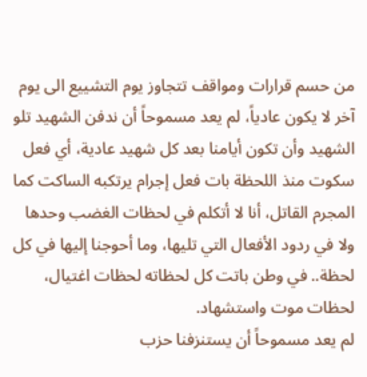من حسم قرارات ومواقف تتجاوز يوم التشييع الى يوم آخر لا يكون عادياً، لم يعد مسموحاً أن ندفن الشهيد تلو الشهيد وأن تكون أيامنا بعد كل شهيد عادية، أي فعل سكوت منذ اللحظة بات فعل إجرام يرتكبه الساكت كما المجرم القاتل، أنا لا أتكلم في لحظات الغضب وحدها ولا في ردود الأفعال التي تليها، وما أحوجنا إليها في كل لحظة.. في وطن باتت كل لحظاته لحظات اغتيال، لحظات موت واستشهاد.
لم يعد مسموحاً أن يستنزفنا حزب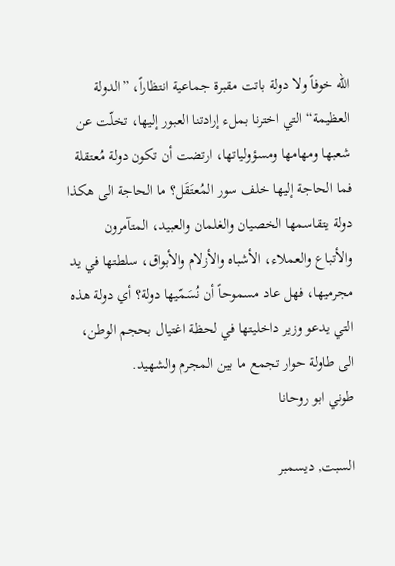الله خوفاً ولا دولة باتت مقبرة جماعية انتظاراً، ”الدولة العظيمة“ التي اخترنا بملء إرادتنا العبور إليها، تخلّت عن شعبها ومهامها ومسؤولياتها، ارتضت أن تكون دولة مُعتقلة فما الحاجة إليها خلف سور المُعتَقَل؟ ما الحاجة الى هكذا دولة يتقاسمها الخصيان والغلمان والعبيد، المتآمرون والأتباع والعملاء، الأشباه والأزلام والأبواق، سلطتها في يد مجرميها، فهل عاد مسموحاً أن نُسَمّيها دولة؟ أي دولة هذه التي يدعو وزير داخليتها في لحظة اغتيال بحجم الوطن، الى طاولة حوار تجمع ما بين المجرم والشهيد.
طوني ابو روحانا

السبت, ديسمبر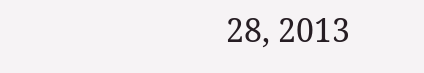28, 2013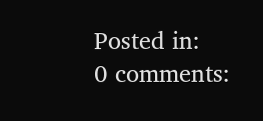Posted in:
0 comments: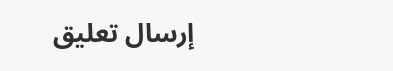إرسال تعليق